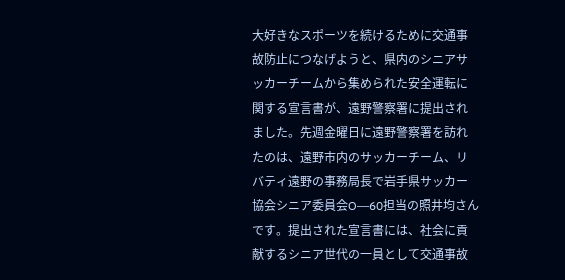大好きなスポーツを続けるために交通事故防止につなげようと、県内のシニアサッカーチームから集められた安全運転に関する宣言書が、遠野警察署に提出されました。先週金曜日に遠野警察署を訪れたのは、遠野市内のサッカーチーム、リバティ遠野の事務局長で岩手県サッカー協会シニア委員会O―60担当の照井均さんです。提出された宣言書には、社会に貢献するシニア世代の一員として交通事故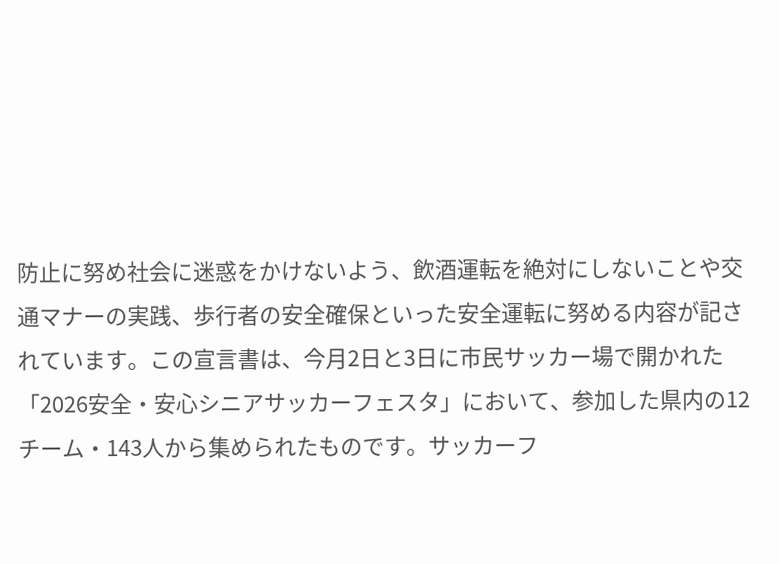防止に努め社会に迷惑をかけないよう、飲酒運転を絶対にしないことや交通マナーの実践、歩行者の安全確保といった安全運転に努める内容が記されています。この宣言書は、今月2日と3日に市民サッカー場で開かれた「2026安全・安心シニアサッカーフェスタ」において、参加した県内の12チーム・143人から集められたものです。サッカーフ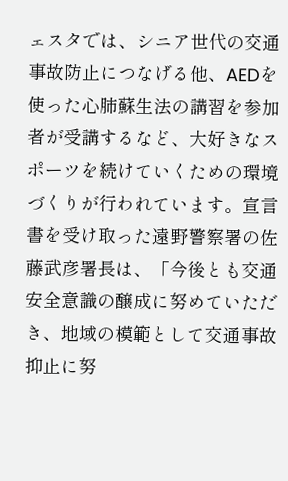ェスタでは、シニア世代の交通事故防止につなげる他、AEDを使った心肺蘇生法の講習を参加者が受講するなど、大好きなスポーツを続けていくための環境づくりが行われています。宣言書を受け取った遠野警察署の佐藤武彦署長は、「今後とも交通安全意識の醸成に努めていただき、地域の模範として交通事故抑止に努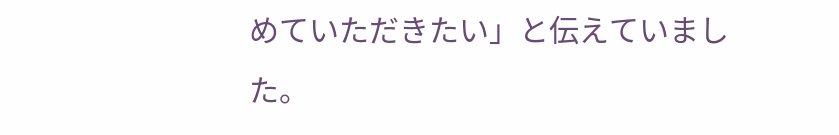めていただきたい」と伝えていました。